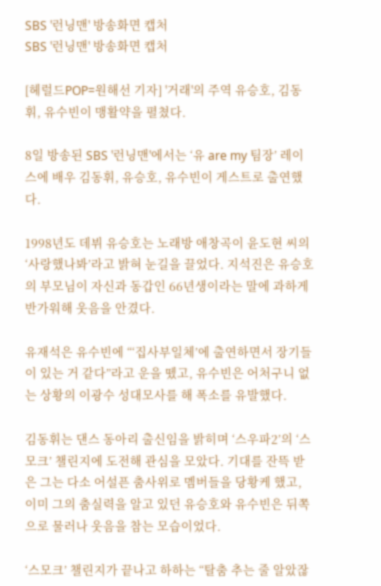SBS '런닝맨' 방송화면 캡처
SBS '런닝맨' 방송화면 캡처

[헤럴드POP=원해선 기자] '거래'의 주역 유승호, 김동휘, 유수빈이 맹활약을 펼쳤다.

8일 방송된 SBS '런닝맨'에서는 ‘유 are my 팀장’ 레이스에 배우 김동휘, 유승호, 유수빈이 게스트로 출연했다.

1998년도 데뷔 유승호는 노래방 애창곡이 윤도현 씨의 ‘사랑했나봐’라고 밝혀 눈길을 끌었다. 지석진은 유승호의 부모님이 자신과 동갑인 66년생이라는 말에 과하게 반가워해 웃음을 안겼다.

유재석은 유수빈에 “‘집사부일체’에 출연하면서 장기들이 있는 거 같다”라고 운을 뗐고, 유수빈은 어처구니 없는 상황의 이광수 성대모사를 해 폭소를 유발했다.

김동휘는 댄스 동아리 출신임을 밝히며 ‘스우파2’의 ‘스모크’ 챌린지에 도전해 관심을 모았다. 기대를 잔뜩 받은 그는 다소 어설픈 춤사위로 멤버들을 당황케 했고, 이미 그의 춤실력을 알고 있던 유승호와 유수빈은 뒤쪽으로 물러나 웃음을 참는 모습이었다.

‘스모크’ 챌린지가 끝나고 하하는 “탈춤 추는 줄 알았잖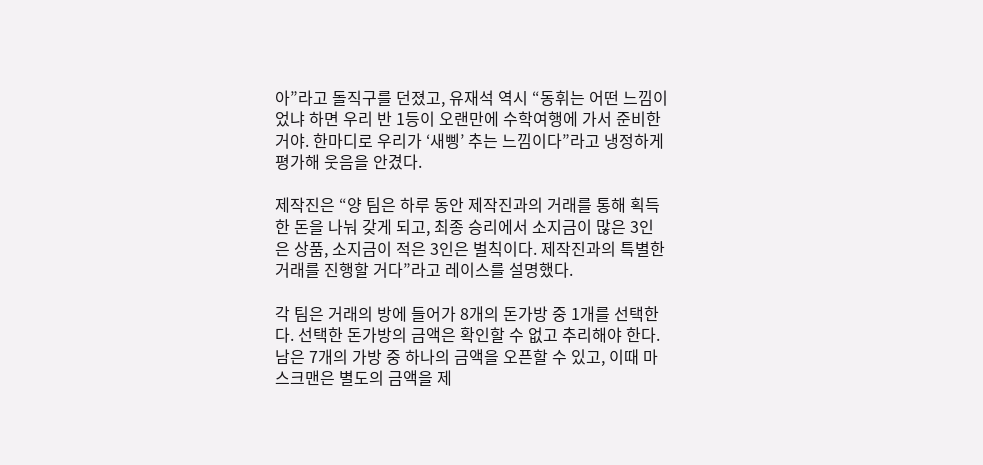아”라고 돌직구를 던졌고, 유재석 역시 “동휘는 어떤 느낌이었냐 하면 우리 반 1등이 오랜만에 수학여행에 가서 준비한 거야. 한마디로 우리가 ‘새삥’ 추는 느낌이다”라고 냉정하게 평가해 웃음을 안겼다.

제작진은 “양 팀은 하루 동안 제작진과의 거래를 통해 획득한 돈을 나눠 갖게 되고, 최종 승리에서 소지금이 많은 3인은 상품, 소지금이 적은 3인은 벌칙이다. 제작진과의 특별한 거래를 진행할 거다”라고 레이스를 설명했다.

각 팀은 거래의 방에 들어가 8개의 돈가방 중 1개를 선택한다. 선택한 돈가방의 금액은 확인할 수 없고 추리해야 한다. 남은 7개의 가방 중 하나의 금액을 오픈할 수 있고, 이때 마스크맨은 별도의 금액을 제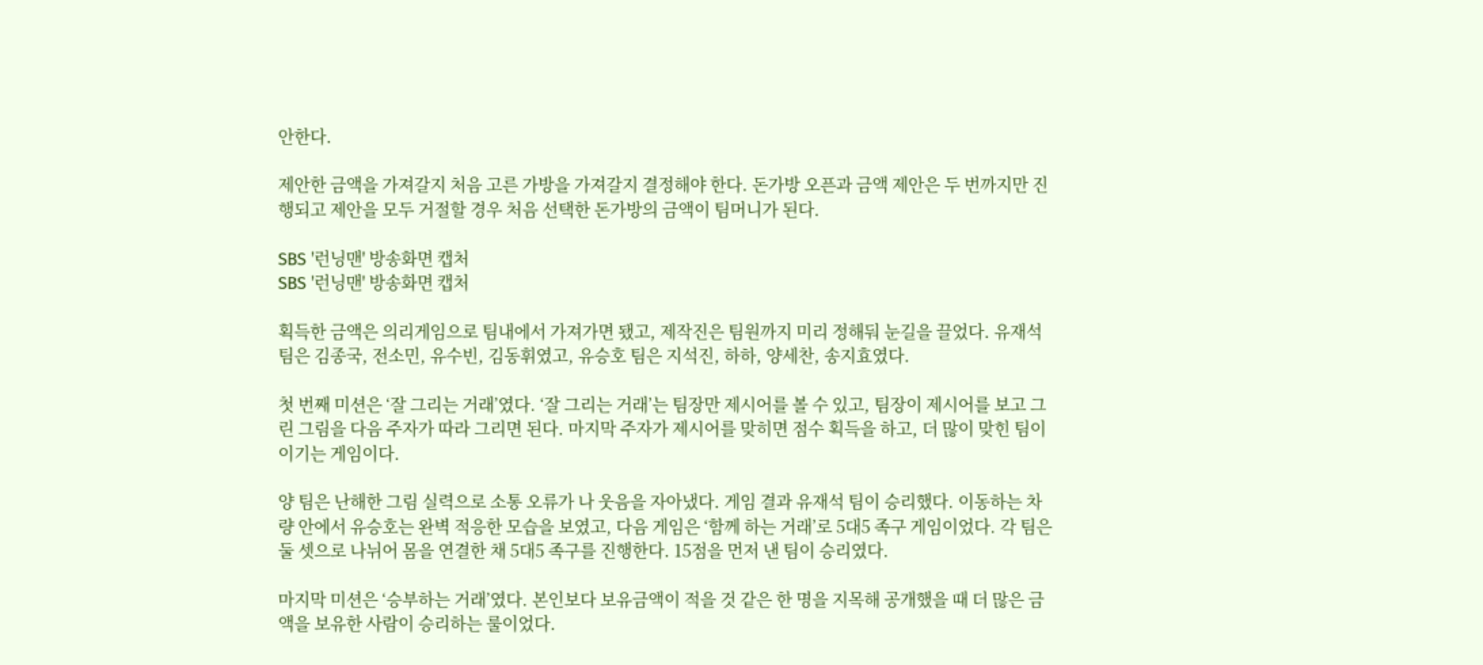안한다.

제안한 금액을 가져갈지 처음 고른 가방을 가져갈지 결정해야 한다. 돈가방 오픈과 금액 제안은 두 번까지만 진행되고 제안을 모두 거절할 경우 처음 선택한 돈가방의 금액이 팀머니가 된다.

SBS '런닝맨' 방송화면 캡처
SBS '런닝맨' 방송화면 캡처

획득한 금액은 의리게임으로 팀내에서 가져가면 됐고, 제작진은 팀원까지 미리 정해둬 눈길을 끌었다. 유재석 팀은 김종국, 전소민, 유수빈, 김동휘였고, 유승호 팀은 지석진, 하하, 양세찬, 송지효였다.

첫 번째 미션은 ‘잘 그리는 거래’였다. ‘잘 그리는 거래’는 팀장만 제시어를 볼 수 있고, 팀장이 제시어를 보고 그린 그림을 다음 주자가 따라 그리면 된다. 마지막 주자가 제시어를 맞히면 점수 획득을 하고, 더 많이 맞힌 팀이 이기는 게임이다.

양 팀은 난해한 그림 실력으로 소통 오류가 나 웃음을 자아냈다. 게임 결과 유재석 팀이 승리했다. 이동하는 차량 안에서 유승호는 완벽 적응한 모습을 보였고, 다음 게임은 ‘함께 하는 거래’로 5대5 족구 게임이었다. 각 팀은 둘 셋으로 나뉘어 몸을 연결한 채 5대5 족구를 진행한다. 15점을 먼저 낸 팀이 승리였다.

마지막 미션은 ‘승부하는 거래’였다. 본인보다 보유금액이 적을 것 같은 한 명을 지목해 공개했을 때 더 많은 금액을 보유한 사람이 승리하는 룰이었다.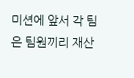미션에 앞서 각 팀은 팀원끼리 재산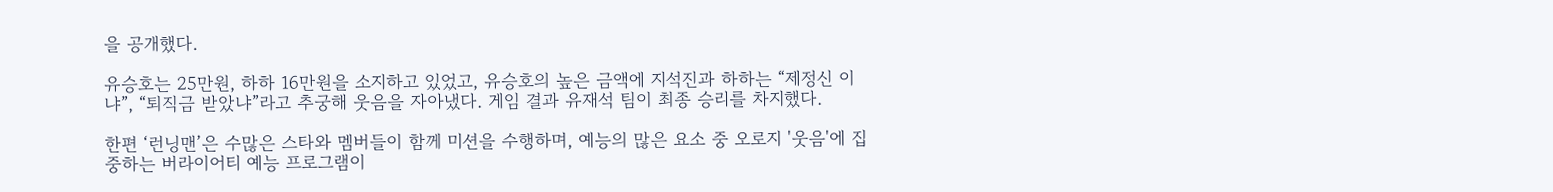을 공개했다.

유승호는 25만원, 하하 16만원을 소지하고 있었고, 유승호의 높은 금액에 지석진과 하하는 “제정신 이냐”, “퇴직금 받았냐”라고 추궁해 웃음을 자아냈다. 게임 결과 유재석 팀이 최종 승리를 차지했다.

한편 ‘런닝맨’은 수많은 스타와 멤버들이 함께 미션을 수행하며, 예능의 많은 요소 중 오로지 '웃음'에 집중하는 버라이어티 예능 프로그램이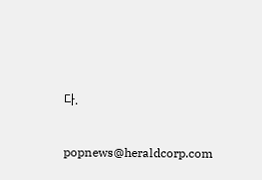다.


popnews@heraldcorp.com